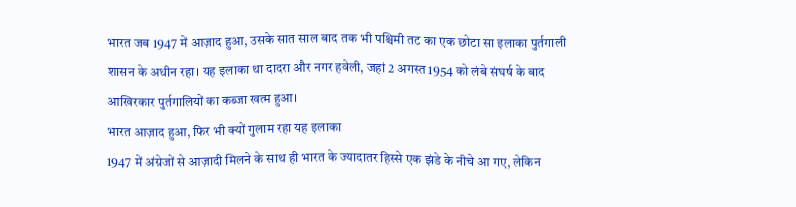भारत जब 1947 में आज़ाद हुआ, उसके सात साल बाद तक भी पश्चिमी तट का एक छोटा सा इलाका पुर्तगाली शासन के अधीन रहा। यह इलाका था दादरा और नगर हवेली, जहां 2 अगस्त 1954 को लंबे संघर्ष के बाद आखिरकार पुर्तगालियों का कब्जा खत्म हुआ।
भारत आज़ाद हुआ, फिर भी क्यों गुलाम रहा यह इलाका
1947 में अंग्रेजों से आज़ादी मिलने के साथ ही भारत के ज्यादातर हिस्से एक झंडे के नीचे आ गए, लेकिन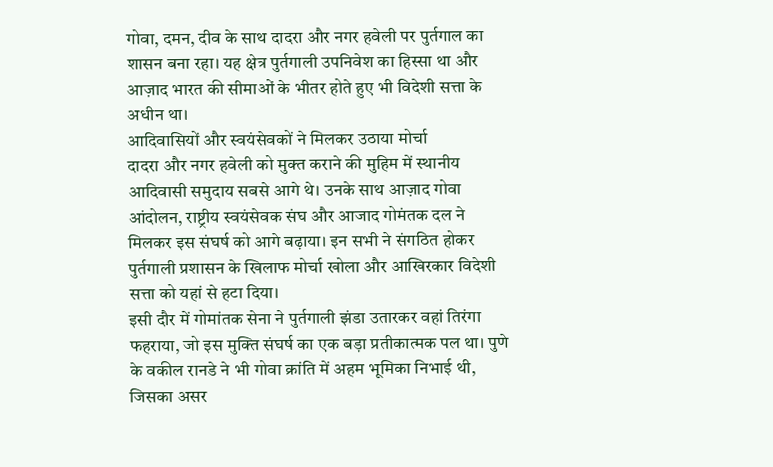गोवा, दमन, दीव के साथ दादरा और नगर हवेली पर पुर्तगाल का शासन बना रहा। यह क्षेत्र पुर्तगाली उपनिवेश का हिस्सा था और आज़ाद भारत की सीमाओं के भीतर होते हुए भी विदेशी सत्ता के अधीन था।
आदिवासियों और स्वयंसेवकों ने मिलकर उठाया मोर्चा
दादरा और नगर हवेली को मुक्त कराने की मुहिम में स्थानीय आदिवासी समुदाय सबसे आगे थे। उनके साथ आज़ाद गोवा आंदोलन, राष्ट्रीय स्वयंसेवक संघ और आजाद गोमंतक दल ने मिलकर इस संघर्ष को आगे बढ़ाया। इन सभी ने संगठित होकर पुर्तगाली प्रशासन के खिलाफ मोर्चा खोला और आखिरकार विदेशी सत्ता को यहां से हटा दिया।
इसी दौर में गोमांतक सेना ने पुर्तगाली झंडा उतारकर वहां तिरंगा फहराया, जो इस मुक्ति संघर्ष का एक बड़ा प्रतीकात्मक पल था। पुणे के वकील रानडे ने भी गोवा क्रांति में अहम भूमिका निभाई थी, जिसका असर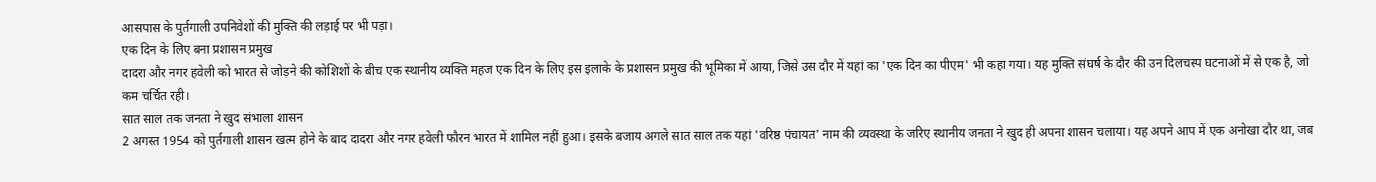आसपास के पुर्तगाली उपनिवेशों की मुक्ति की लड़ाई पर भी पड़ा।
एक दिन के लिए बना प्रशासन प्रमुख
दादरा और नगर हवेली को भारत से जोड़ने की कोशिशों के बीच एक स्थानीय व्यक्ति महज एक दिन के लिए इस इलाके के प्रशासन प्रमुख की भूमिका में आया, जिसे उस दौर में यहां का 'एक दिन का पीएम' भी कहा गया। यह मुक्ति संघर्ष के दौर की उन दिलचस्प घटनाओं में से एक है, जो कम चर्चित रही।
सात साल तक जनता ने खुद संभाला शासन
2 अगस्त 1954 को पुर्तगाली शासन खत्म होने के बाद दादरा और नगर हवेली फौरन भारत में शामिल नहीं हुआ। इसके बजाय अगले सात साल तक यहां 'वरिष्ठ पंचायत' नाम की व्यवस्था के जरिए स्थानीय जनता ने खुद ही अपना शासन चलाया। यह अपने आप में एक अनोखा दौर था, जब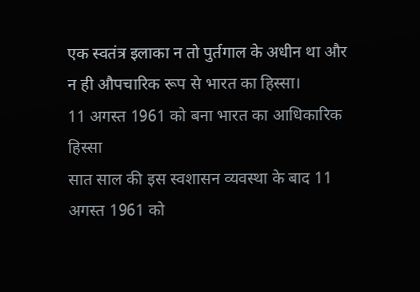एक स्वतंत्र इलाका न तो पुर्तगाल के अधीन था और न ही औपचारिक रूप से भारत का हिस्सा।
11 अगस्त 1961 को बना भारत का आधिकारिक हिस्सा
सात साल की इस स्वशासन व्यवस्था के बाद 11 अगस्त 1961 को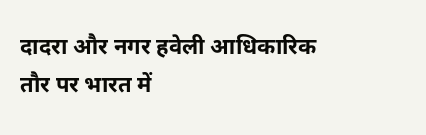दादरा और नगर हवेली आधिकारिक तौर पर भारत में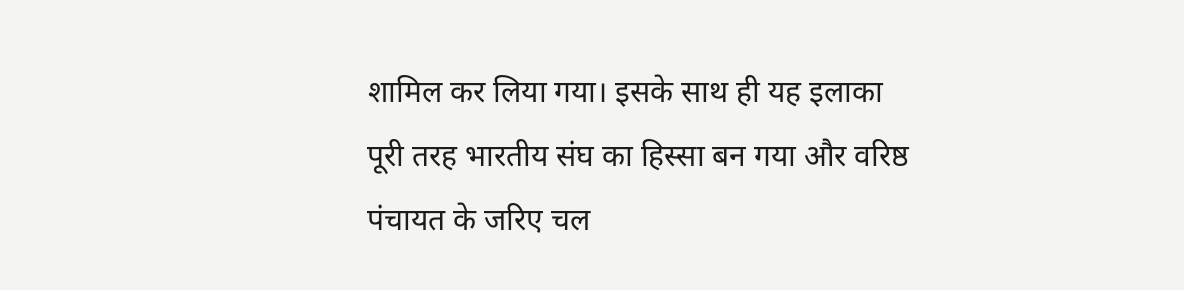शामिल कर लिया गया। इसके साथ ही यह इलाका पूरी तरह भारतीय संघ का हिस्सा बन गया और वरिष्ठ पंचायत के जरिए चल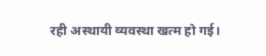रही अस्थायी व्यवस्था खत्म हो गई।